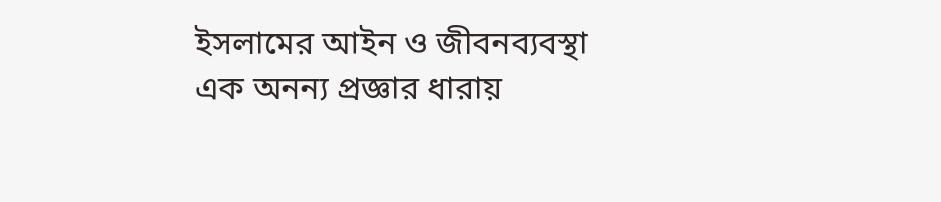ইসলামের আইন ও জীবনব্যবস্থা এক অনন্য প্রজ্ঞার ধারায়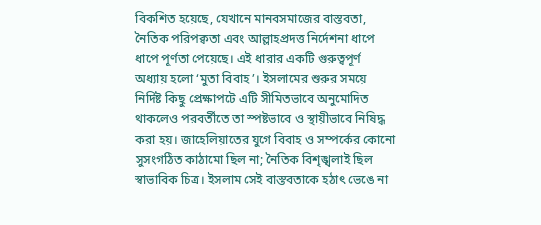বিকশিত হয়েছে, যেখানে মানবসমাজের বাস্তবতা, নৈতিক পরিপক্বতা এবং আল্লাহপ্রদত্ত নির্দেশনা ধাপে ধাপে পূর্ণতা পেয়েছে। এই ধারার একটি গুরুত্বপূর্ণ অধ্যায় হলো ‘মুতা বিবাহ’। ইসলামের শুরুর সময়ে নির্দিষ্ট কিছু প্রেক্ষাপটে এটি সীমিতভাবে অনুমোদিত থাকলেও পরবর্তীতে তা স্পষ্টভাবে ও স্থায়ীভাবে নিষিদ্ধ করা হয়। জাহেলিয়াতের যুগে বিবাহ ও সম্পর্কের কোনো সুসংগঠিত কাঠামো ছিল না; নৈতিক বিশৃঙ্খলাই ছিল স্বাভাবিক চিত্র। ইসলাম সেই বাস্তবতাকে হঠাৎ ভেঙে না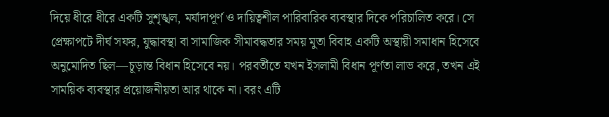দিয়ে ধীরে ধীরে একটি সুশৃঙ্খল, মর্যাদাপূর্ণ ও দায়িত্বশীল পারিবারিক ব্যবস্থার দিকে পরিচালিত করে। সে প্রেক্ষাপটে দীর্ঘ সফর, যুদ্ধাবস্থা বা সামাজিক সীমাবদ্ধতার সময় মুতা বিবাহ একটি অস্থায়ী সমাধান হিসেবে অনুমোদিত ছিল—চূড়ান্ত বিধান হিসেবে নয়। পরবর্তীতে যখন ইসলামী বিধান পূর্ণতা লাভ করে, তখন এই সাময়িক ব্যবস্থার প্রয়োজনীয়তা আর থাকে না। বরং এটি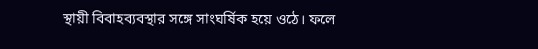স্থায়ী বিবাহব্যবস্থার সঙ্গে সাংঘর্ষিক হয়ে ওঠে। ফলে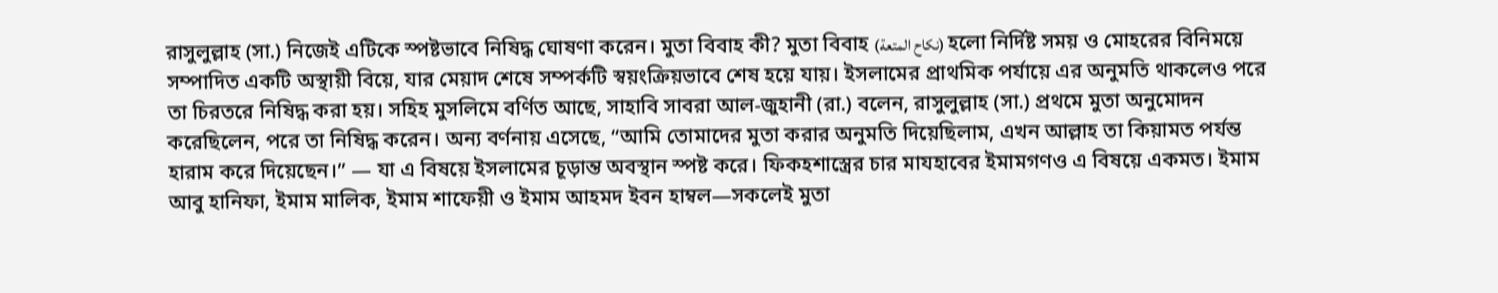রাসুলুল্লাহ (সা.) নিজেই এটিকে স্পষ্টভাবে নিষিদ্ধ ঘোষণা করেন। মুতা বিবাহ কী? মুতা বিবাহ (نكاح المتعة) হলো নির্দিষ্ট সময় ও মোহরের বিনিময়ে সম্পাদিত একটি অস্থায়ী বিয়ে, যার মেয়াদ শেষে সম্পর্কটি স্বয়ংক্রিয়ভাবে শেষ হয়ে যায়। ইসলামের প্রাথমিক পর্যায়ে এর অনুমতি থাকলেও পরে তা চিরতরে নিষিদ্ধ করা হয়। সহিহ মুসলিমে বর্ণিত আছে, সাহাবি সাবরা আল-জুহানী (রা.) বলেন, রাসুলুল্লাহ (সা.) প্রথমে মুতা অনুমোদন করেছিলেন, পরে তা নিষিদ্ধ করেন। অন্য বর্ণনায় এসেছে, “আমি তোমাদের মুতা করার অনুমতি দিয়েছিলাম, এখন আল্লাহ তা কিয়ামত পর্যন্ত হারাম করে দিয়েছেন।” — যা এ বিষয়ে ইসলামের চূড়ান্ত অবস্থান স্পষ্ট করে। ফিকহশাস্ত্রের চার মাযহাবের ইমামগণও এ বিষয়ে একমত। ইমাম আবু হানিফা, ইমাম মালিক, ইমাম শাফেয়ী ও ইমাম আহমদ ইবন হাম্বল—সকলেই মুতা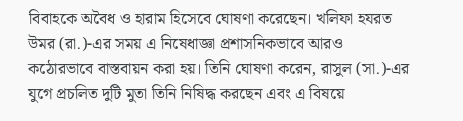বিবাহকে অবৈধ ও হারাম হিসেবে ঘোষণা করেছেন। খলিফা হযরত উমর (রা.)-এর সময় এ নিষেধাজ্ঞা প্রশাসনিকভাবে আরও কঠোরভাবে বাস্তবায়ন করা হয়। তিনি ঘোষণা করেন, রাসুল (সা.)-এর যুগে প্রচলিত দুটি মুতা তিনি নিষিদ্ধ করছেন এবং এ বিষয়ে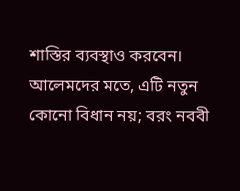শাস্তির ব্যবস্থাও করবেন। আলেমদের মতে, এটি নতুন কোনো বিধান নয়; বরং নববী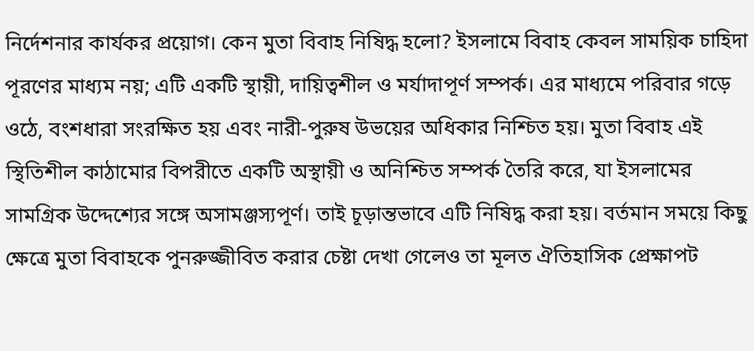নির্দেশনার কার্যকর প্রয়োগ। কেন মুতা বিবাহ নিষিদ্ধ হলো? ইসলামে বিবাহ কেবল সাময়িক চাহিদা পূরণের মাধ্যম নয়; এটি একটি স্থায়ী, দায়িত্বশীল ও মর্যাদাপূর্ণ সম্পর্ক। এর মাধ্যমে পরিবার গড়ে ওঠে, বংশধারা সংরক্ষিত হয় এবং নারী-পুরুষ উভয়ের অধিকার নিশ্চিত হয়। মুতা বিবাহ এই স্থিতিশীল কাঠামোর বিপরীতে একটি অস্থায়ী ও অনিশ্চিত সম্পর্ক তৈরি করে, যা ইসলামের সামগ্রিক উদ্দেশ্যের সঙ্গে অসামঞ্জস্যপূর্ণ। তাই চূড়ান্তভাবে এটি নিষিদ্ধ করা হয়। বর্তমান সময়ে কিছু ক্ষেত্রে মুতা বিবাহকে পুনরুজ্জীবিত করার চেষ্টা দেখা গেলেও তা মূলত ঐতিহাসিক প্রেক্ষাপট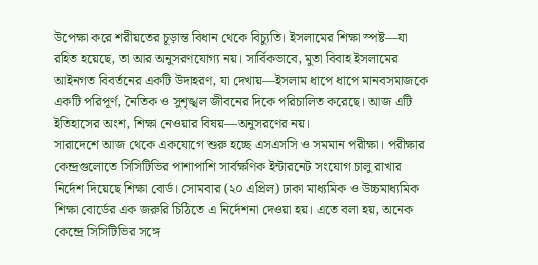উপেক্ষা করে শরীয়তের চূড়ান্ত বিধান থেকে বিচ্যুতি। ইসলামের শিক্ষা স্পষ্ট—যা রহিত হয়েছে, তা আর অনুসরণযোগ্য নয়। সার্বিকভাবে, মুতা বিবাহ ইসলামের আইনগত বিবর্তনের একটি উদাহরণ, যা দেখায়—ইসলাম ধাপে ধাপে মানবসমাজকে একটি পরিপূর্ণ, নৈতিক ও সুশৃঙ্খল জীবনের দিকে পরিচালিত করেছে। আজ এটি ইতিহাসের অংশ, শিক্ষা নেওয়ার বিষয়—অনুসরণের নয়।
সারাদেশে আজ থেকে একযোগে শুরু হচ্ছে এসএসসি ও সমমান পরীক্ষা। পরীক্ষার কেন্দ্রগুলোতে সিসিটিভির পাশাপাশি সার্বক্ষণিক ইন্টারনেট সংযোগ চালু রাখার নির্দেশ দিয়েছে শিক্ষা বোর্ড। সোমবার (২০ এপ্রিল) ঢাকা মাধ্যমিক ও উচ্চমাধ্যমিক শিক্ষা বোর্ডের এক জরুরি চিঠিতে এ নির্দেশনা দেওয়া হয়। এতে বলা হয়, অনেক কেন্দ্রে সিসিটিভির সঙ্গে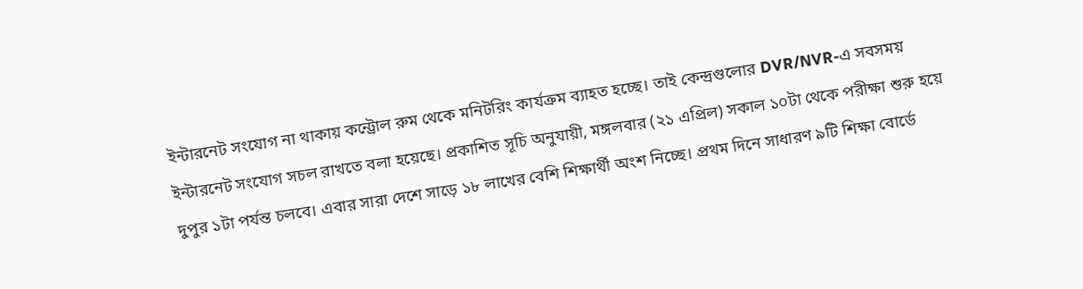ইন্টারনেট সংযোগ না থাকায় কন্ট্রোল রুম থেকে মনিটরিং কার্যক্রম ব্যাহত হচ্ছে। তাই কেন্দ্রগুলোর DVR/NVR-এ সবসময় ইন্টারনেট সংযোগ সচল রাখতে বলা হয়েছে। প্রকাশিত সূচি অনুযায়ী, মঙ্গলবার (২১ এপ্রিল) সকাল ১০টা থেকে পরীক্ষা শুরু হয়ে দুপুর ১টা পর্যন্ত চলবে। এবার সারা দেশে সাড়ে ১৮ লাখের বেশি শিক্ষার্থী অংশ নিচ্ছে। প্রথম দিনে সাধারণ ৯টি শিক্ষা বোর্ডে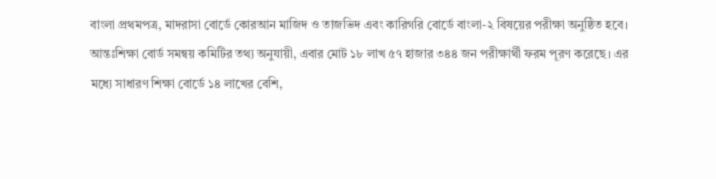বাংলা প্রথমপত্র, মাদরাসা বোর্ডে কোরআন মাজিদ ও তাজভিদ এবং কারিগরি বোর্ডে বাংলা-২ বিষয়ের পরীক্ষা অনুষ্ঠিত হবে। আন্তঃশিক্ষা বোর্ড সমন্বয় কমিটির তথ্য অনুযায়ী, এবার মোট ১৮ লাখ ৫৭ হাজার ৩৪৪ জন পরীক্ষার্থী ফরম পূরণ করেছে। এর মধ্যে সাধারণ শিক্ষা বোর্ডে ১৪ লাখের বেশি,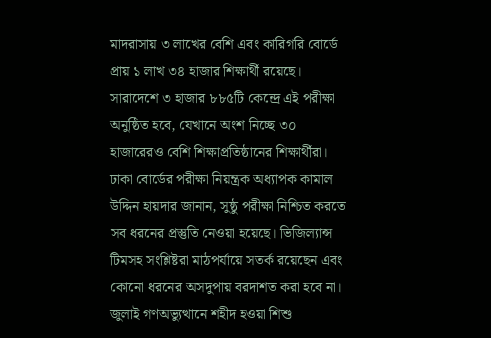মাদরাসায় ৩ লাখের বেশি এবং কারিগরি বোর্ডে প্রায় ১ লাখ ৩৪ হাজার শিক্ষার্থী রয়েছে। সারাদেশে ৩ হাজার ৮৮৫টি কেন্দ্রে এই পরীক্ষা অনুষ্ঠিত হবে, যেখানে অংশ নিচ্ছে ৩০ হাজারেরও বেশি শিক্ষাপ্রতিষ্ঠানের শিক্ষার্থীরা। ঢাকা বোর্ডের পরীক্ষা নিয়ন্ত্রক অধ্যাপক কামাল উদ্দিন হায়দার জানান, সুষ্ঠু পরীক্ষা নিশ্চিত করতে সব ধরনের প্রস্তুতি নেওয়া হয়েছে। ভিজিল্যান্স টিমসহ সংশ্লিষ্টরা মাঠপর্যায়ে সতর্ক রয়েছেন এবং কোনো ধরনের অসদুপায় বরদাশত করা হবে না।
জুলাই গণঅভ্যুত্থানে শহীদ হওয়া শিশু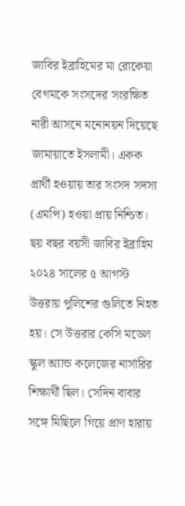জাবির ইব্রাহিমের মা রোকেয়া বেগমকে সংসদের সংরক্ষিত নারী আসনে মনোনয়ন দিয়েছে জামায়াতে ইসলামী। একক প্রার্থী হওয়ায় তার সংসদ সদস্য (এমপি) হওয়া প্রায় নিশ্চিত। ছয় বছর বয়সী জাবির ইব্রাহিম ২০২৪ সালের ৫ আগস্ট উত্তরায় পুলিশের গুলিতে নিহত হয়। সে উত্তরার কেসি মডেল স্কুল অ্যান্ড কলেজের নার্সারির শিক্ষার্থী ছিল। সেদিন বাবার সঙ্গে মিছিলে গিয়ে প্রাণ হারায়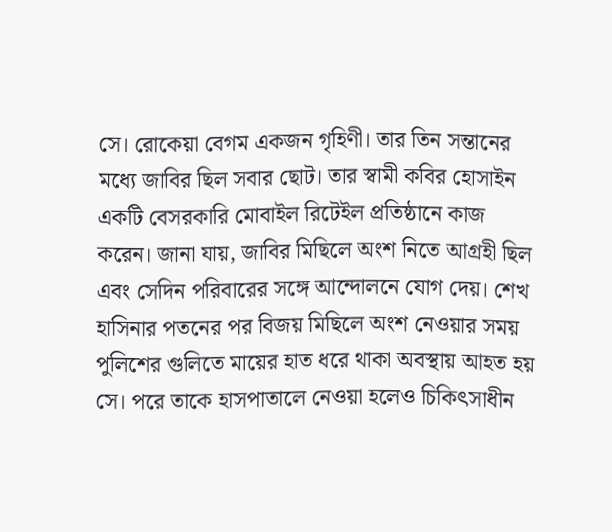সে। রোকেয়া বেগম একজন গৃহিণী। তার তিন সন্তানের মধ্যে জাবির ছিল সবার ছোট। তার স্বামী কবির হোসাইন একটি বেসরকারি মোবাইল রিটেইল প্রতিষ্ঠানে কাজ করেন। জানা যায়, জাবির মিছিলে অংশ নিতে আগ্রহী ছিল এবং সেদিন পরিবারের সঙ্গে আন্দোলনে যোগ দেয়। শেখ হাসিনার পতনের পর বিজয় মিছিলে অংশ নেওয়ার সময় পুলিশের গুলিতে মায়ের হাত ধরে থাকা অবস্থায় আহত হয় সে। পরে তাকে হাসপাতালে নেওয়া হলেও চিকিৎসাধীন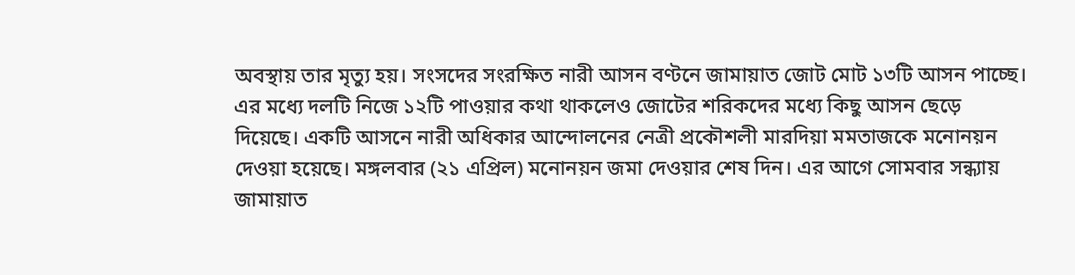অবস্থায় তার মৃত্যু হয়। সংসদের সংরক্ষিত নারী আসন বণ্টনে জামায়াত জোট মোট ১৩টি আসন পাচ্ছে। এর মধ্যে দলটি নিজে ১২টি পাওয়ার কথা থাকলেও জোটের শরিকদের মধ্যে কিছু আসন ছেড়ে দিয়েছে। একটি আসনে নারী অধিকার আন্দোলনের নেত্রী প্রকৌশলী মারদিয়া মমতাজকে মনোনয়ন দেওয়া হয়েছে। মঙ্গলবার (২১ এপ্রিল) মনোনয়ন জমা দেওয়ার শেষ দিন। এর আগে সোমবার সন্ধ্যায় জামায়াত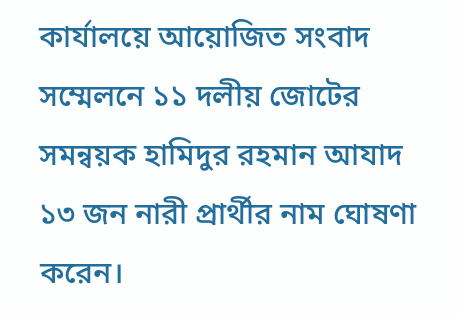কার্যালয়ে আয়োজিত সংবাদ সম্মেলনে ১১ দলীয় জোটের সমন্বয়ক হামিদুর রহমান আযাদ ১৩ জন নারী প্রার্থীর নাম ঘোষণা করেন।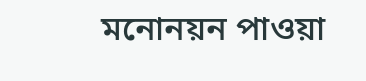মনোনয়ন পাওয়া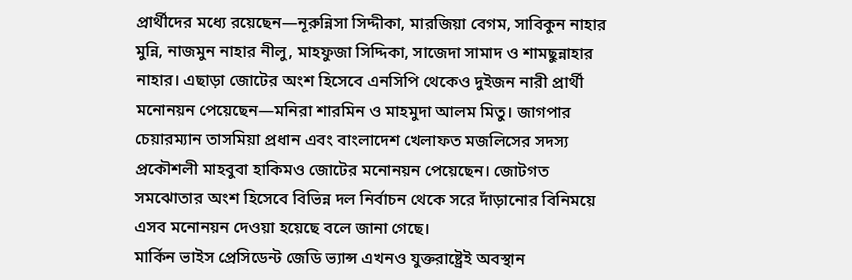প্রার্থীদের মধ্যে রয়েছেন—নূরুন্নিসা সিদ্দীকা, মারজিয়া বেগম, সাবিকুন নাহার মুন্নি, নাজমুন নাহার নীলু, মাহফুজা সিদ্দিকা, সাজেদা সামাদ ও শামছুন্নাহার নাহার। এছাড়া জোটের অংশ হিসেবে এনসিপি থেকেও দুইজন নারী প্রার্থী মনোনয়ন পেয়েছেন—মনিরা শারমিন ও মাহমুদা আলম মিতু। জাগপার চেয়ারম্যান তাসমিয়া প্রধান এবং বাংলাদেশ খেলাফত মজলিসের সদস্য প্রকৌশলী মাহবুবা হাকিমও জোটের মনোনয়ন পেয়েছেন। জোটগত সমঝোতার অংশ হিসেবে বিভিন্ন দল নির্বাচন থেকে সরে দাঁড়ানোর বিনিময়ে এসব মনোনয়ন দেওয়া হয়েছে বলে জানা গেছে।
মার্কিন ভাইস প্রেসিডেন্ট জেডি ভ্যান্স এখনও যুক্তরাষ্ট্রেই অবস্থান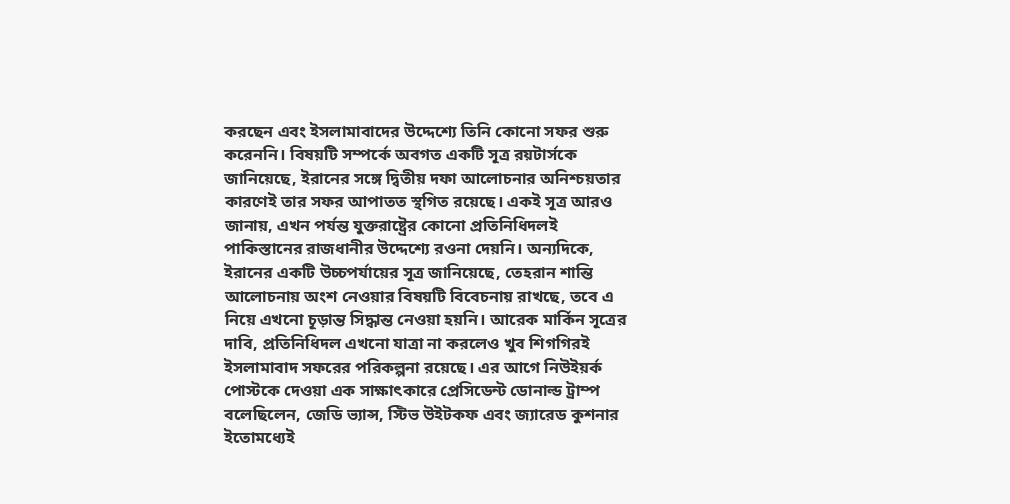করছেন এবং ইসলামাবাদের উদ্দেশ্যে তিনি কোনো সফর শুরু করেননি। বিষয়টি সম্পর্কে অবগত একটি সূত্র রয়টার্সকে জানিয়েছে, ইরানের সঙ্গে দ্বিতীয় দফা আলোচনার অনিশ্চয়তার কারণেই তার সফর আপাতত স্থগিত রয়েছে। একই সূত্র আরও জানায়, এখন পর্যন্ত যুক্তরাষ্ট্রের কোনো প্রতিনিধিদলই পাকিস্তানের রাজধানীর উদ্দেশ্যে রওনা দেয়নি। অন্যদিকে, ইরানের একটি উচ্চপর্যায়ের সূত্র জানিয়েছে, তেহরান শান্তি আলোচনায় অংশ নেওয়ার বিষয়টি বিবেচনায় রাখছে, তবে এ নিয়ে এখনো চূড়ান্ত সিদ্ধান্ত নেওয়া হয়নি। আরেক মার্কিন সূত্রের দাবি, প্রতিনিধিদল এখনো যাত্রা না করলেও খুব শিগগিরই ইসলামাবাদ সফরের পরিকল্পনা রয়েছে। এর আগে নিউইয়র্ক পোস্টকে দেওয়া এক সাক্ষাৎকারে প্রেসিডেন্ট ডোনাল্ড ট্রাম্প বলেছিলেন, জেডি ভ্যান্স, স্টিভ উইটকফ এবং জ্যারেড কুশনার ইতোমধ্যেই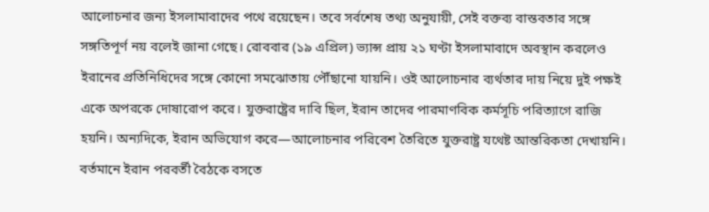আলোচনার জন্য ইসলামাবাদের পথে রয়েছেন। তবে সর্বশেষ তথ্য অনুযায়ী, সেই বক্তব্য বাস্তবতার সঙ্গে সঙ্গতিপূর্ণ নয় বলেই জানা গেছে। রোববার (১৯ এপ্রিল) ভ্যান্স প্রায় ২১ ঘণ্টা ইসলামাবাদে অবস্থান করলেও ইরানের প্রতিনিধিদের সঙ্গে কোনো সমঝোতায় পৌঁছানো যায়নি। ওই আলোচনার ব্যর্থতার দায় নিয়ে দুই পক্ষই একে অপরকে দোষারোপ করে। যুক্তরাষ্ট্রের দাবি ছিল, ইরান তাদের পারমাণবিক কর্মসূচি পরিত্যাগে রাজি হয়নি। অন্যদিকে, ইরান অভিযোগ করে—আলোচনার পরিবেশ তৈরিতে যুক্তরাষ্ট্র যথেষ্ট আন্তরিকতা দেখায়নি। বর্তমানে ইরান পরবর্তী বৈঠকে বসতে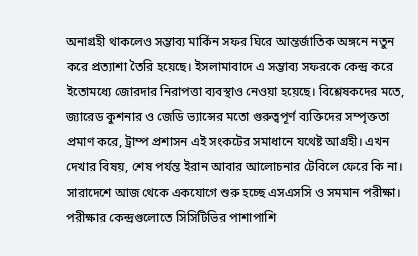অনাগ্রহী থাকলেও সম্ভাব্য মার্কিন সফর ঘিরে আন্তর্জাতিক অঙ্গনে নতুন করে প্রত্যাশা তৈরি হয়েছে। ইসলামাবাদে এ সম্ভাব্য সফরকে কেন্দ্র করে ইতোমধ্যে জোরদার নিরাপত্তা ব্যবস্থাও নেওয়া হয়েছে। বিশ্লেষকদের মতে, জ্যারেড কুশনার ও জেডি ভ্যান্সের মতো গুরুত্বপূর্ণ ব্যক্তিদের সম্পৃক্ততা প্রমাণ করে, ট্রাম্প প্রশাসন এই সংকটের সমাধানে যথেষ্ট আগ্রহী। এখন দেখার বিষয়, শেষ পর্যন্ত ইরান আবার আলোচনার টেবিলে ফেরে কি না।
সারাদেশে আজ থেকে একযোগে শুরু হচ্ছে এসএসসি ও সমমান পরীক্ষা। পরীক্ষার কেন্দ্রগুলোতে সিসিটিভির পাশাপাশি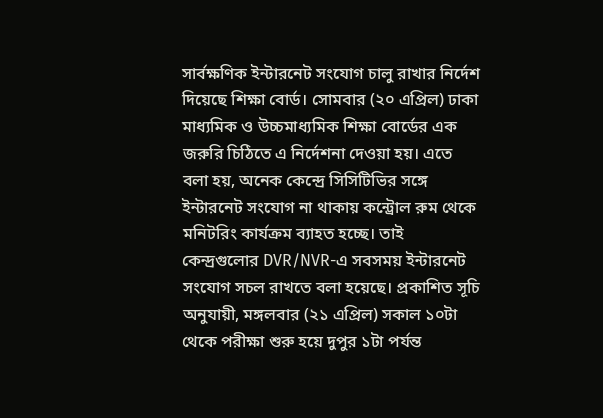সার্বক্ষণিক ইন্টারনেট সংযোগ চালু রাখার নির্দেশ দিয়েছে শিক্ষা বোর্ড। সোমবার (২০ এপ্রিল) ঢাকা মাধ্যমিক ও উচ্চমাধ্যমিক শিক্ষা বোর্ডের এক জরুরি চিঠিতে এ নির্দেশনা দেওয়া হয়। এতে বলা হয়, অনেক কেন্দ্রে সিসিটিভির সঙ্গে ইন্টারনেট সংযোগ না থাকায় কন্ট্রোল রুম থেকে মনিটরিং কার্যক্রম ব্যাহত হচ্ছে। তাই কেন্দ্রগুলোর DVR/NVR-এ সবসময় ইন্টারনেট সংযোগ সচল রাখতে বলা হয়েছে। প্রকাশিত সূচি অনুযায়ী, মঙ্গলবার (২১ এপ্রিল) সকাল ১০টা থেকে পরীক্ষা শুরু হয়ে দুপুর ১টা পর্যন্ত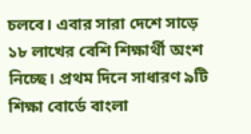চলবে। এবার সারা দেশে সাড়ে ১৮ লাখের বেশি শিক্ষার্থী অংশ নিচ্ছে। প্রথম দিনে সাধারণ ৯টি শিক্ষা বোর্ডে বাংলা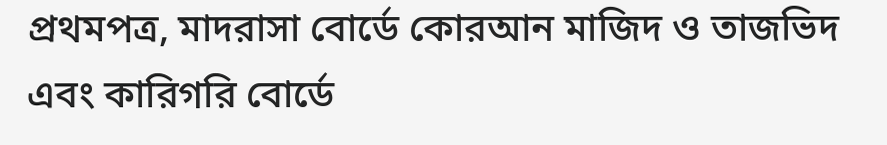প্রথমপত্র, মাদরাসা বোর্ডে কোরআন মাজিদ ও তাজভিদ এবং কারিগরি বোর্ডে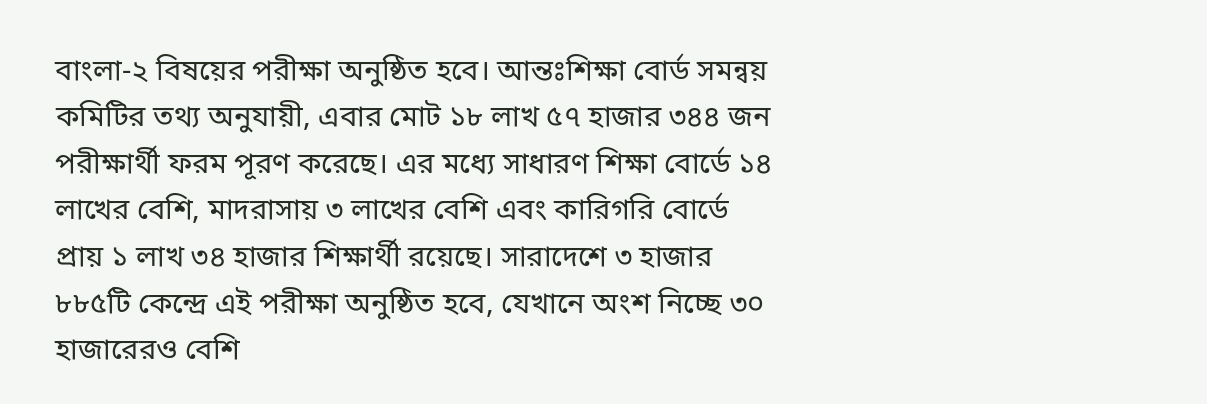বাংলা-২ বিষয়ের পরীক্ষা অনুষ্ঠিত হবে। আন্তঃশিক্ষা বোর্ড সমন্বয় কমিটির তথ্য অনুযায়ী, এবার মোট ১৮ লাখ ৫৭ হাজার ৩৪৪ জন পরীক্ষার্থী ফরম পূরণ করেছে। এর মধ্যে সাধারণ শিক্ষা বোর্ডে ১৪ লাখের বেশি, মাদরাসায় ৩ লাখের বেশি এবং কারিগরি বোর্ডে প্রায় ১ লাখ ৩৪ হাজার শিক্ষার্থী রয়েছে। সারাদেশে ৩ হাজার ৮৮৫টি কেন্দ্রে এই পরীক্ষা অনুষ্ঠিত হবে, যেখানে অংশ নিচ্ছে ৩০ হাজারেরও বেশি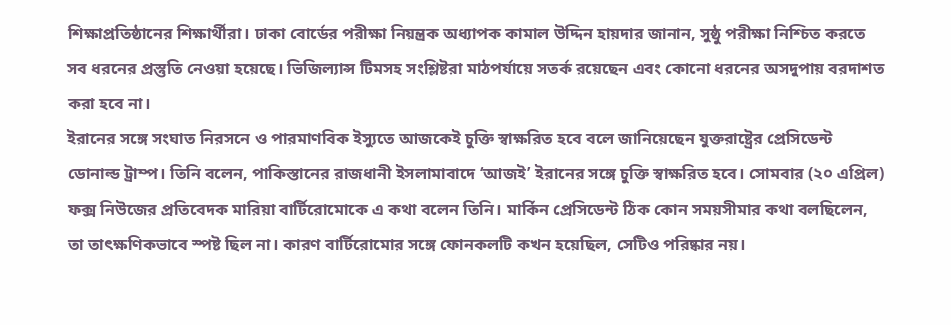শিক্ষাপ্রতিষ্ঠানের শিক্ষার্থীরা। ঢাকা বোর্ডের পরীক্ষা নিয়ন্ত্রক অধ্যাপক কামাল উদ্দিন হায়দার জানান, সুষ্ঠু পরীক্ষা নিশ্চিত করতে সব ধরনের প্রস্তুতি নেওয়া হয়েছে। ভিজিল্যান্স টিমসহ সংশ্লিষ্টরা মাঠপর্যায়ে সতর্ক রয়েছেন এবং কোনো ধরনের অসদুপায় বরদাশত করা হবে না।
ইরানের সঙ্গে সংঘাত নিরসনে ও পারমাণবিক ইস্যুতে আজকেই চুক্তি স্বাক্ষরিত হবে বলে জানিয়েছেন যুক্তরাষ্ট্রের প্রেসিডেন্ট ডোনাল্ড ট্রাম্প। তিনি বলেন, পাকিস্তানের রাজধানী ইসলামাবাদে ‘আজই’ ইরানের সঙ্গে চুক্তি স্বাক্ষরিত হবে। সোমবার (২০ এপ্রিল) ফক্স নিউজের প্রতিবেদক মারিয়া বার্টিরোমোকে এ কথা বলেন তিনি। মার্কিন প্রেসিডেন্ট ঠিক কোন সময়সীমার কথা বলছিলেন, তা তাৎক্ষণিকভাবে স্পষ্ট ছিল না। কারণ বার্টিরোমোর সঙ্গে ফোনকলটি কখন হয়েছিল, সেটিও পরিষ্কার নয়।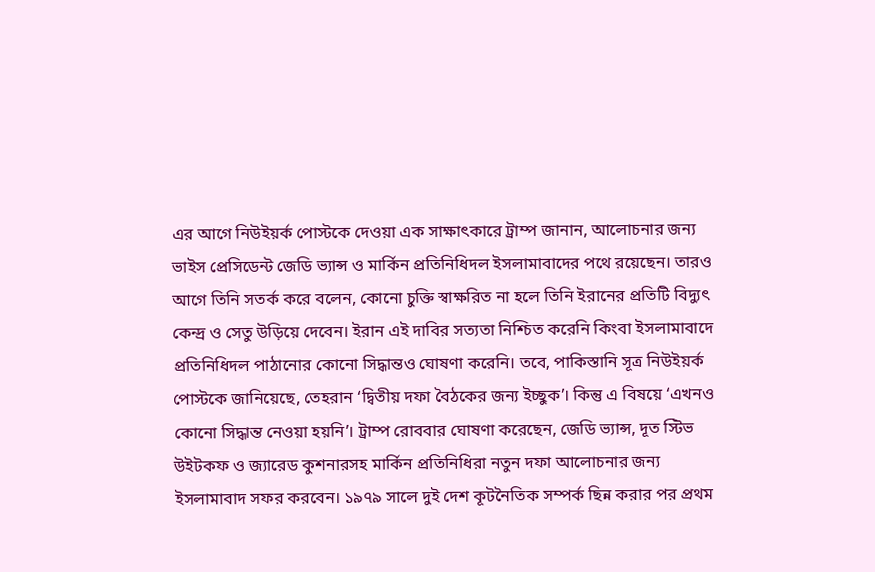এর আগে নিউইয়র্ক পোস্টকে দেওয়া এক সাক্ষাৎকারে ট্রাম্প জানান, আলোচনার জন্য ভাইস প্রেসিডেন্ট জেডি ভ্যান্স ও মার্কিন প্রতিনিধিদল ইসলামাবাদের পথে রয়েছেন। তারও আগে তিনি সতর্ক করে বলেন, কোনো চুক্তি স্বাক্ষরিত না হলে তিনি ইরানের প্রতিটি বিদ্যুৎ কেন্দ্র ও সেতু উড়িয়ে দেবেন। ইরান এই দাবির সত্যতা নিশ্চিত করেনি কিংবা ইসলামাবাদে প্রতিনিধিদল পাঠানোর কোনো সিদ্ধান্তও ঘোষণা করেনি। তবে, পাকিস্তানি সূত্র নিউইয়র্ক পোস্টকে জানিয়েছে, তেহরান ‘দ্বিতীয় দফা বৈঠকের জন্য ইচ্ছুক’। কিন্তু এ বিষয়ে ‘এখনও কোনো সিদ্ধান্ত নেওয়া হয়নি’। ট্রাম্প রোববার ঘোষণা করেছেন, জেডি ভ্যান্স, দূত স্টিভ উইটকফ ও জ্যারেড কুশনারসহ মার্কিন প্রতিনিধিরা নতুন দফা আলোচনার জন্য ইসলামাবাদ সফর করবেন। ১৯৭৯ সালে দুই দেশ কূটনৈতিক সম্পর্ক ছিন্ন করার পর প্রথম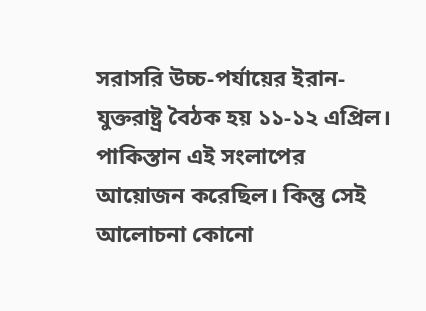সরাসরি উচ্চ-পর্যায়ের ইরান-যুক্তরাষ্ট্র বৈঠক হয় ১১-১২ এপ্রিল। পাকিস্তান এই সংলাপের আয়োজন করেছিল। কিন্তু সেই আলোচনা কোনো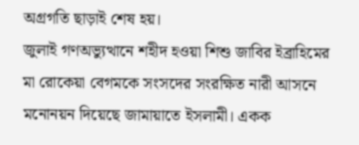অগ্রগতি ছাড়াই শেষ হয়।
জুলাই গণঅভ্যুত্থানে শহীদ হওয়া শিশু জাবির ইব্রাহিমের মা রোকেয়া বেগমকে সংসদের সংরক্ষিত নারী আসনে মনোনয়ন দিয়েছে জামায়াতে ইসলামী। একক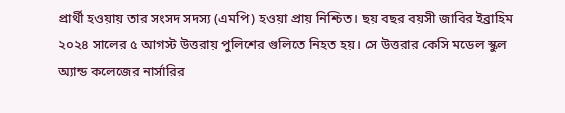প্রার্থী হওয়ায় তার সংসদ সদস্য (এমপি) হওয়া প্রায় নিশ্চিত। ছয় বছর বয়সী জাবির ইব্রাহিম ২০২৪ সালের ৫ আগস্ট উত্তরায় পুলিশের গুলিতে নিহত হয়। সে উত্তরার কেসি মডেল স্কুল অ্যান্ড কলেজের নার্সারির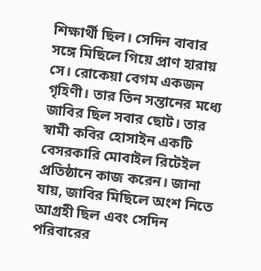শিক্ষার্থী ছিল। সেদিন বাবার সঙ্গে মিছিলে গিয়ে প্রাণ হারায় সে। রোকেয়া বেগম একজন গৃহিণী। তার তিন সন্তানের মধ্যে জাবির ছিল সবার ছোট। তার স্বামী কবির হোসাইন একটি বেসরকারি মোবাইল রিটেইল প্রতিষ্ঠানে কাজ করেন। জানা যায়, জাবির মিছিলে অংশ নিতে আগ্রহী ছিল এবং সেদিন পরিবারের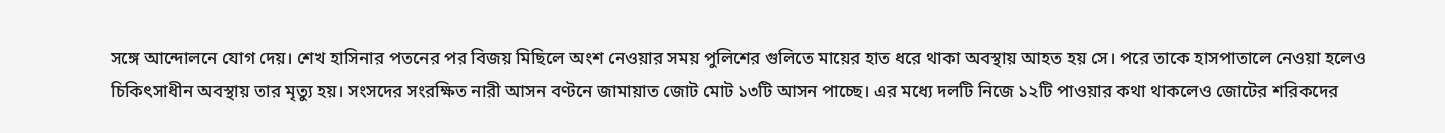সঙ্গে আন্দোলনে যোগ দেয়। শেখ হাসিনার পতনের পর বিজয় মিছিলে অংশ নেওয়ার সময় পুলিশের গুলিতে মায়ের হাত ধরে থাকা অবস্থায় আহত হয় সে। পরে তাকে হাসপাতালে নেওয়া হলেও চিকিৎসাধীন অবস্থায় তার মৃত্যু হয়। সংসদের সংরক্ষিত নারী আসন বণ্টনে জামায়াত জোট মোট ১৩টি আসন পাচ্ছে। এর মধ্যে দলটি নিজে ১২টি পাওয়ার কথা থাকলেও জোটের শরিকদের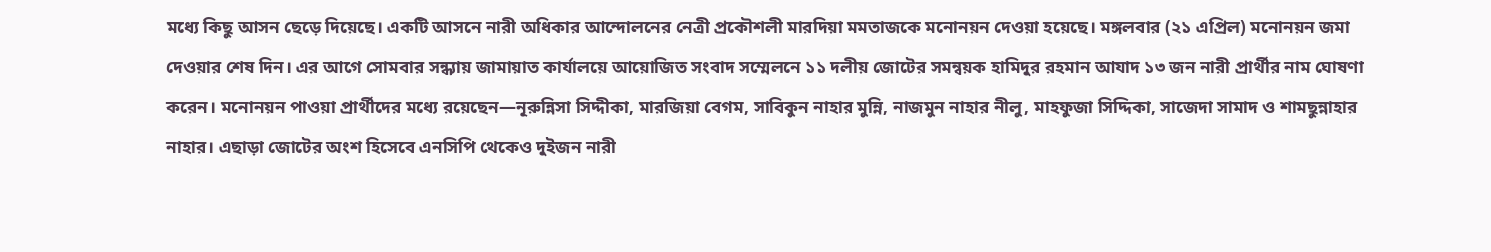মধ্যে কিছু আসন ছেড়ে দিয়েছে। একটি আসনে নারী অধিকার আন্দোলনের নেত্রী প্রকৌশলী মারদিয়া মমতাজকে মনোনয়ন দেওয়া হয়েছে। মঙ্গলবার (২১ এপ্রিল) মনোনয়ন জমা দেওয়ার শেষ দিন। এর আগে সোমবার সন্ধ্যায় জামায়াত কার্যালয়ে আয়োজিত সংবাদ সম্মেলনে ১১ দলীয় জোটের সমন্বয়ক হামিদুর রহমান আযাদ ১৩ জন নারী প্রার্থীর নাম ঘোষণা করেন। মনোনয়ন পাওয়া প্রার্থীদের মধ্যে রয়েছেন—নূরুন্নিসা সিদ্দীকা, মারজিয়া বেগম, সাবিকুন নাহার মুন্নি, নাজমুন নাহার নীলু, মাহফুজা সিদ্দিকা, সাজেদা সামাদ ও শামছুন্নাহার নাহার। এছাড়া জোটের অংশ হিসেবে এনসিপি থেকেও দুইজন নারী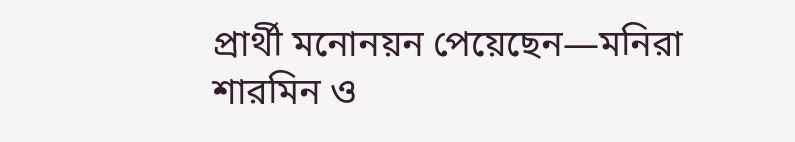প্রার্থী মনোনয়ন পেয়েছেন—মনিরা শারমিন ও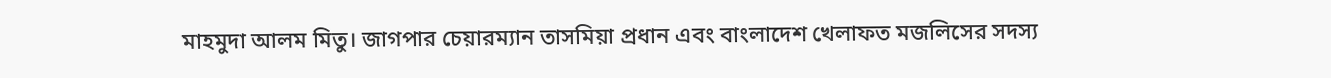মাহমুদা আলম মিতু। জাগপার চেয়ারম্যান তাসমিয়া প্রধান এবং বাংলাদেশ খেলাফত মজলিসের সদস্য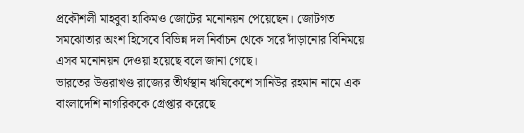প্রকৌশলী মাহবুবা হাকিমও জোটের মনোনয়ন পেয়েছেন। জোটগত সমঝোতার অংশ হিসেবে বিভিন্ন দল নির্বাচন থেকে সরে দাঁড়ানোর বিনিময়ে এসব মনোনয়ন দেওয়া হয়েছে বলে জানা গেছে।
ভারতের উত্তরাখণ্ড রাজ্যের তীর্থস্থান ঋষিকেশে সানিউর রহমান নামে এক বাংলাদেশি নাগরিককে গ্রেপ্তার করেছে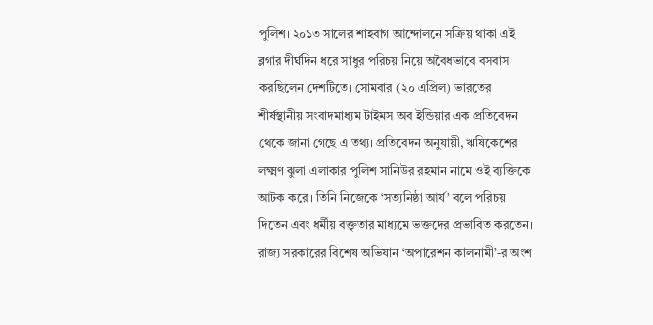পুলিশ। ২০১৩ সালের শাহবাগ আন্দোলনে সক্রিয় থাকা এই ব্লগার দীর্ঘদিন ধরে সাধুর পরিচয় নিয়ে অবৈধভাবে বসবাস করছিলেন দেশটিতে। সোমবার (২০ এপ্রিল) ভারতের শীর্ষস্থানীয় সংবাদমাধ্যম টাইমস অব ইন্ডিয়ার এক প্রতিবেদন থেকে জানা গেছে এ তথ্য। প্রতিবেদন অনুযায়ী, ঋষিকেশের লক্ষ্মণ ঝুলা এলাকার পুলিশ সানিউর রহমান নামে ওই ব্যক্তিকে আটক করে। তিনি নিজেকে ‘সত্যনিষ্ঠা আর্য’ বলে পরিচয় দিতেন এবং ধর্মীয় বক্তৃতার মাধ্যমে ভক্তদের প্রভাবিত করতেন। রাজ্য সরকারের বিশেষ অভিযান ‘অপারেশন কালনামী’-র অংশ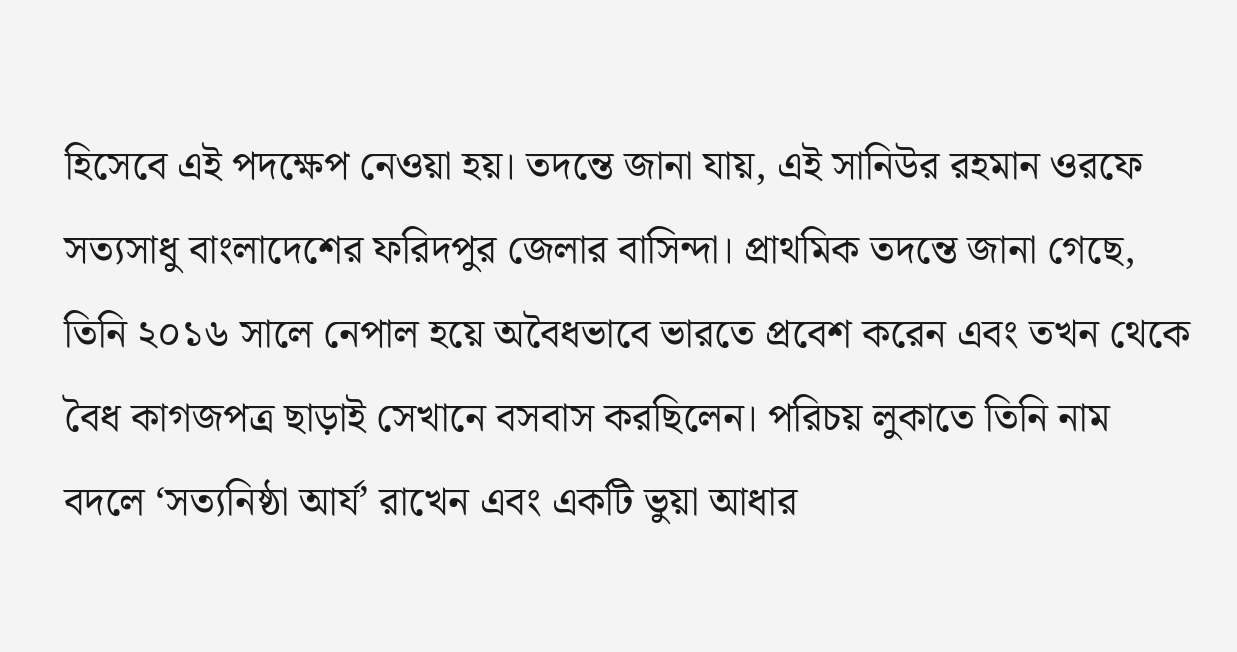হিসেবে এই পদক্ষেপ নেওয়া হয়। তদন্তে জানা যায়, এই সানিউর রহমান ওরফে সত্যসাধু বাংলাদেশের ফরিদপুর জেলার বাসিন্দা। প্রাথমিক তদন্তে জানা গেছে, তিনি ২০১৬ সালে নেপাল হয়ে অবৈধভাবে ভারতে প্রবেশ করেন এবং তখন থেকে বৈধ কাগজপত্র ছাড়াই সেখানে বসবাস করছিলেন। পরিচয় লুকাতে তিনি নাম বদলে ‘সত্যনিষ্ঠা আর্য’ রাখেন এবং একটি ভুয়া আধার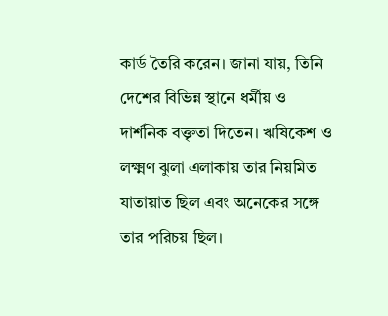কার্ড তৈরি করেন। জানা যায়, তিনি দেশের বিভিন্ন স্থানে ধর্মীয় ও দার্শনিক বক্তৃতা দিতেন। ঋষিকেশ ও লক্ষ্মণ ঝুলা এলাকায় তার নিয়মিত যাতায়াত ছিল এবং অনেকের সঙ্গে তার পরিচয় ছিল।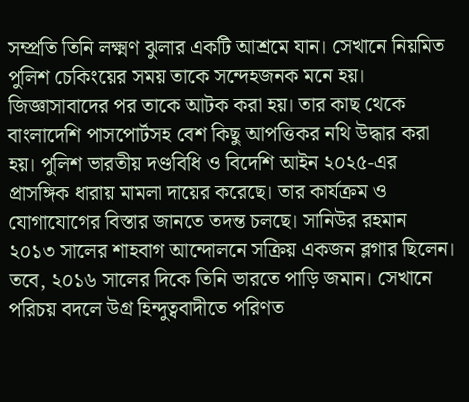সম্প্রতি তিনি লক্ষ্মণ ঝুলার একটি আশ্রমে যান। সেখানে নিয়মিত পুলিশ চেকিংয়ের সময় তাকে সন্দেহজনক মনে হয়। জিজ্ঞাসাবাদের পর তাকে আটক করা হয়। তার কাছ থেকে বাংলাদেশি পাসপোর্টসহ বেশ কিছু আপত্তিকর নথি উদ্ধার করা হয়। পুলিশ ভারতীয় দণ্ডবিধি ও বিদেশি আইন ২০২৫-এর প্রাসঙ্গিক ধারায় মামলা দায়ের করেছে। তার কার্যক্রম ও যোগাযোগের বিস্তার জানতে তদন্ত চলছে। সানিউর রহমান ২০১৩ সালের শাহবাগ আন্দোলনে সক্রিয় একজন ব্লগার ছিলেন। তবে, ২০১৬ সালের দিকে তিনি ভারতে পাড়ি জমান। সেখানে পরিচয় বদলে উগ্র হিন্দুত্ববাদীতে পরিণত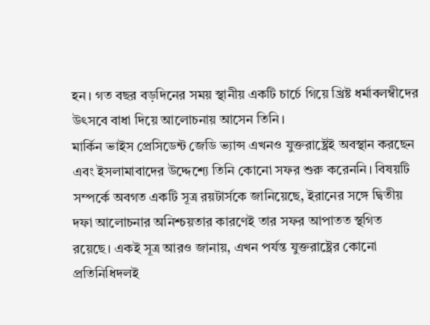হন। গত বছর বড়দিনের সময় স্থানীয় একটি চার্চে গিয়ে খ্রিষ্ট ধর্মাবলম্বীদের উৎসবে বাধা দিয়ে আলোচনায় আসেন তিনি।
মার্কিন ভাইস প্রেসিডেন্ট জেডি ভ্যান্স এখনও যুক্তরাষ্ট্রেই অবস্থান করছেন এবং ইসলামাবাদের উদ্দেশ্যে তিনি কোনো সফর শুরু করেননি। বিষয়টি সম্পর্কে অবগত একটি সূত্র রয়টার্সকে জানিয়েছে, ইরানের সঙ্গে দ্বিতীয় দফা আলোচনার অনিশ্চয়তার কারণেই তার সফর আপাতত স্থগিত রয়েছে। একই সূত্র আরও জানায়, এখন পর্যন্ত যুক্তরাষ্ট্রের কোনো প্রতিনিধিদলই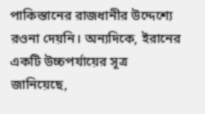পাকিস্তানের রাজধানীর উদ্দেশ্যে রওনা দেয়নি। অন্যদিকে, ইরানের একটি উচ্চপর্যায়ের সূত্র জানিয়েছে,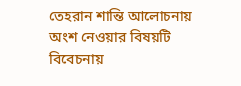তেহরান শান্তি আলোচনায় অংশ নেওয়ার বিষয়টি বিবেচনায়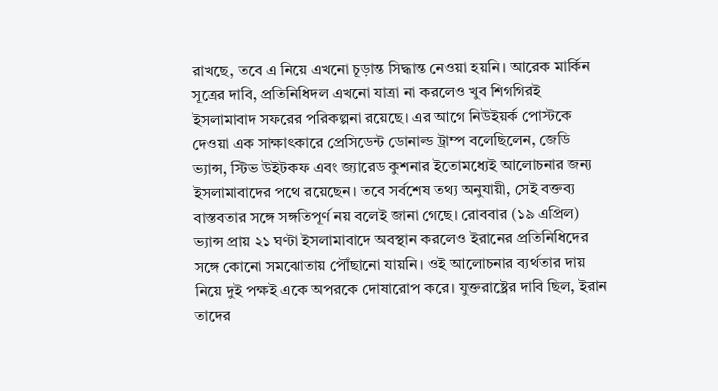রাখছে, তবে এ নিয়ে এখনো চূড়ান্ত সিদ্ধান্ত নেওয়া হয়নি। আরেক মার্কিন সূত্রের দাবি, প্রতিনিধিদল এখনো যাত্রা না করলেও খুব শিগগিরই ইসলামাবাদ সফরের পরিকল্পনা রয়েছে। এর আগে নিউইয়র্ক পোস্টকে দেওয়া এক সাক্ষাৎকারে প্রেসিডেন্ট ডোনাল্ড ট্রাম্প বলেছিলেন, জেডি ভ্যান্স, স্টিভ উইটকফ এবং জ্যারেড কুশনার ইতোমধ্যেই আলোচনার জন্য ইসলামাবাদের পথে রয়েছেন। তবে সর্বশেষ তথ্য অনুযায়ী, সেই বক্তব্য বাস্তবতার সঙ্গে সঙ্গতিপূর্ণ নয় বলেই জানা গেছে। রোববার (১৯ এপ্রিল) ভ্যান্স প্রায় ২১ ঘণ্টা ইসলামাবাদে অবস্থান করলেও ইরানের প্রতিনিধিদের সঙ্গে কোনো সমঝোতায় পৌঁছানো যায়নি। ওই আলোচনার ব্যর্থতার দায় নিয়ে দুই পক্ষই একে অপরকে দোষারোপ করে। যুক্তরাষ্ট্রের দাবি ছিল, ইরান তাদের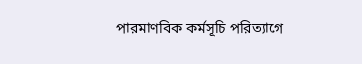পারমাণবিক কর্মসূচি পরিত্যাগে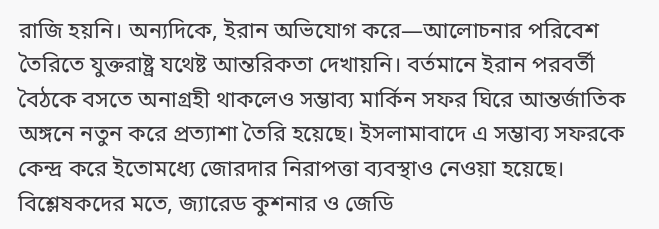রাজি হয়নি। অন্যদিকে, ইরান অভিযোগ করে—আলোচনার পরিবেশ তৈরিতে যুক্তরাষ্ট্র যথেষ্ট আন্তরিকতা দেখায়নি। বর্তমানে ইরান পরবর্তী বৈঠকে বসতে অনাগ্রহী থাকলেও সম্ভাব্য মার্কিন সফর ঘিরে আন্তর্জাতিক অঙ্গনে নতুন করে প্রত্যাশা তৈরি হয়েছে। ইসলামাবাদে এ সম্ভাব্য সফরকে কেন্দ্র করে ইতোমধ্যে জোরদার নিরাপত্তা ব্যবস্থাও নেওয়া হয়েছে। বিশ্লেষকদের মতে, জ্যারেড কুশনার ও জেডি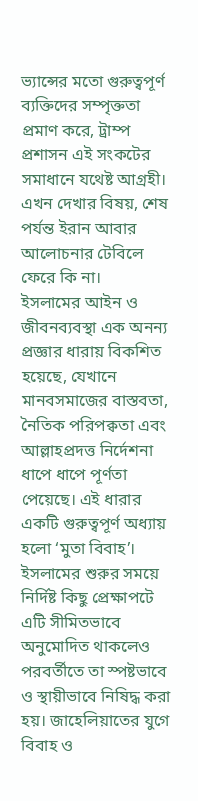ভ্যান্সের মতো গুরুত্বপূর্ণ ব্যক্তিদের সম্পৃক্ততা প্রমাণ করে, ট্রাম্প প্রশাসন এই সংকটের সমাধানে যথেষ্ট আগ্রহী। এখন দেখার বিষয়, শেষ পর্যন্ত ইরান আবার আলোচনার টেবিলে ফেরে কি না।
ইসলামের আইন ও জীবনব্যবস্থা এক অনন্য প্রজ্ঞার ধারায় বিকশিত হয়েছে, যেখানে মানবসমাজের বাস্তবতা, নৈতিক পরিপক্বতা এবং আল্লাহপ্রদত্ত নির্দেশনা ধাপে ধাপে পূর্ণতা পেয়েছে। এই ধারার একটি গুরুত্বপূর্ণ অধ্যায় হলো ‘মুতা বিবাহ’। ইসলামের শুরুর সময়ে নির্দিষ্ট কিছু প্রেক্ষাপটে এটি সীমিতভাবে অনুমোদিত থাকলেও পরবর্তীতে তা স্পষ্টভাবে ও স্থায়ীভাবে নিষিদ্ধ করা হয়। জাহেলিয়াতের যুগে বিবাহ ও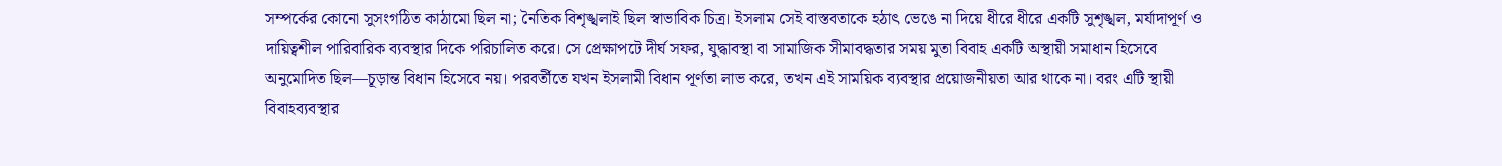সম্পর্কের কোনো সুসংগঠিত কাঠামো ছিল না; নৈতিক বিশৃঙ্খলাই ছিল স্বাভাবিক চিত্র। ইসলাম সেই বাস্তবতাকে হঠাৎ ভেঙে না দিয়ে ধীরে ধীরে একটি সুশৃঙ্খল, মর্যাদাপূর্ণ ও দায়িত্বশীল পারিবারিক ব্যবস্থার দিকে পরিচালিত করে। সে প্রেক্ষাপটে দীর্ঘ সফর, যুদ্ধাবস্থা বা সামাজিক সীমাবদ্ধতার সময় মুতা বিবাহ একটি অস্থায়ী সমাধান হিসেবে অনুমোদিত ছিল—চূড়ান্ত বিধান হিসেবে নয়। পরবর্তীতে যখন ইসলামী বিধান পূর্ণতা লাভ করে, তখন এই সাময়িক ব্যবস্থার প্রয়োজনীয়তা আর থাকে না। বরং এটি স্থায়ী বিবাহব্যবস্থার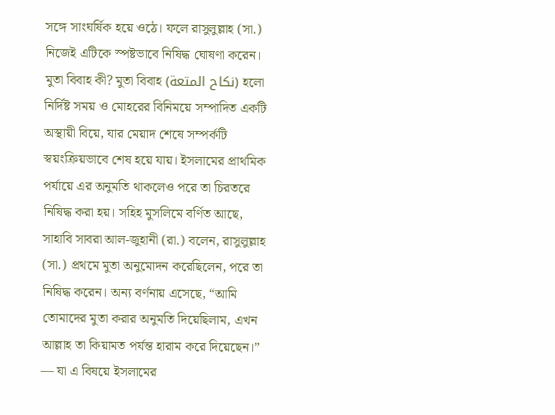সঙ্গে সাংঘর্ষিক হয়ে ওঠে। ফলে রাসুলুল্লাহ (সা.) নিজেই এটিকে স্পষ্টভাবে নিষিদ্ধ ঘোষণা করেন। মুতা বিবাহ কী? মুতা বিবাহ (نكاح المتعة) হলো নির্দিষ্ট সময় ও মোহরের বিনিময়ে সম্পাদিত একটি অস্থায়ী বিয়ে, যার মেয়াদ শেষে সম্পর্কটি স্বয়ংক্রিয়ভাবে শেষ হয়ে যায়। ইসলামের প্রাথমিক পর্যায়ে এর অনুমতি থাকলেও পরে তা চিরতরে নিষিদ্ধ করা হয়। সহিহ মুসলিমে বর্ণিত আছে, সাহাবি সাবরা আল-জুহানী (রা.) বলেন, রাসুলুল্লাহ (সা.) প্রথমে মুতা অনুমোদন করেছিলেন, পরে তা নিষিদ্ধ করেন। অন্য বর্ণনায় এসেছে, “আমি তোমাদের মুতা করার অনুমতি দিয়েছিলাম, এখন আল্লাহ তা কিয়ামত পর্যন্ত হারাম করে দিয়েছেন।” — যা এ বিষয়ে ইসলামের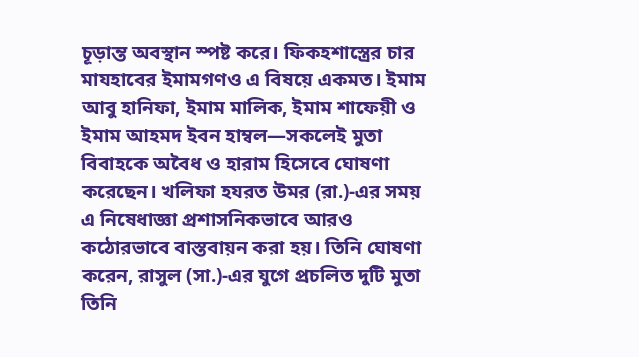চূড়ান্ত অবস্থান স্পষ্ট করে। ফিকহশাস্ত্রের চার মাযহাবের ইমামগণও এ বিষয়ে একমত। ইমাম আবু হানিফা, ইমাম মালিক, ইমাম শাফেয়ী ও ইমাম আহমদ ইবন হাম্বল—সকলেই মুতা বিবাহকে অবৈধ ও হারাম হিসেবে ঘোষণা করেছেন। খলিফা হযরত উমর (রা.)-এর সময় এ নিষেধাজ্ঞা প্রশাসনিকভাবে আরও কঠোরভাবে বাস্তবায়ন করা হয়। তিনি ঘোষণা করেন, রাসুল (সা.)-এর যুগে প্রচলিত দুটি মুতা তিনি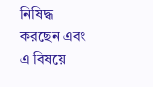নিষিদ্ধ করছেন এবং এ বিষয়ে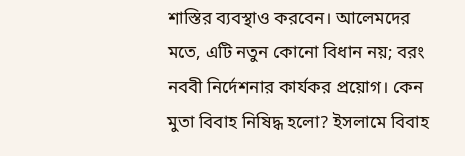শাস্তির ব্যবস্থাও করবেন। আলেমদের মতে, এটি নতুন কোনো বিধান নয়; বরং নববী নির্দেশনার কার্যকর প্রয়োগ। কেন মুতা বিবাহ নিষিদ্ধ হলো? ইসলামে বিবাহ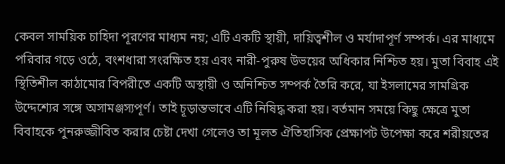কেবল সাময়িক চাহিদা পূরণের মাধ্যম নয়; এটি একটি স্থায়ী, দায়িত্বশীল ও মর্যাদাপূর্ণ সম্পর্ক। এর মাধ্যমে পরিবার গড়ে ওঠে, বংশধারা সংরক্ষিত হয় এবং নারী-পুরুষ উভয়ের অধিকার নিশ্চিত হয়। মুতা বিবাহ এই স্থিতিশীল কাঠামোর বিপরীতে একটি অস্থায়ী ও অনিশ্চিত সম্পর্ক তৈরি করে, যা ইসলামের সামগ্রিক উদ্দেশ্যের সঙ্গে অসামঞ্জস্যপূর্ণ। তাই চূড়ান্তভাবে এটি নিষিদ্ধ করা হয়। বর্তমান সময়ে কিছু ক্ষেত্রে মুতা বিবাহকে পুনরুজ্জীবিত করার চেষ্টা দেখা গেলেও তা মূলত ঐতিহাসিক প্রেক্ষাপট উপেক্ষা করে শরীয়তের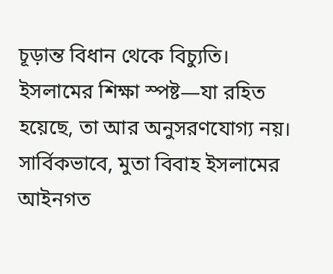চূড়ান্ত বিধান থেকে বিচ্যুতি। ইসলামের শিক্ষা স্পষ্ট—যা রহিত হয়েছে, তা আর অনুসরণযোগ্য নয়। সার্বিকভাবে, মুতা বিবাহ ইসলামের আইনগত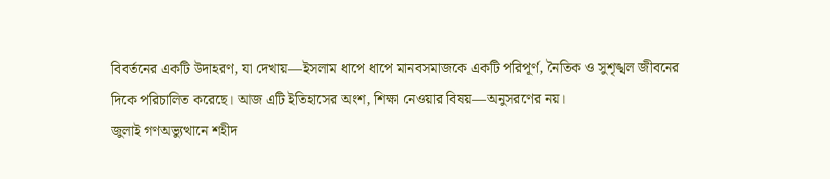বিবর্তনের একটি উদাহরণ, যা দেখায়—ইসলাম ধাপে ধাপে মানবসমাজকে একটি পরিপূর্ণ, নৈতিক ও সুশৃঙ্খল জীবনের দিকে পরিচালিত করেছে। আজ এটি ইতিহাসের অংশ, শিক্ষা নেওয়ার বিষয়—অনুসরণের নয়।
জুলাই গণঅভ্যুত্থানে শহীদ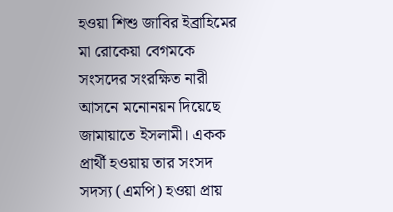হওয়া শিশু জাবির ইব্রাহিমের মা রোকেয়া বেগমকে সংসদের সংরক্ষিত নারী আসনে মনোনয়ন দিয়েছে জামায়াতে ইসলামী। একক প্রার্থী হওয়ায় তার সংসদ সদস্য (এমপি) হওয়া প্রায়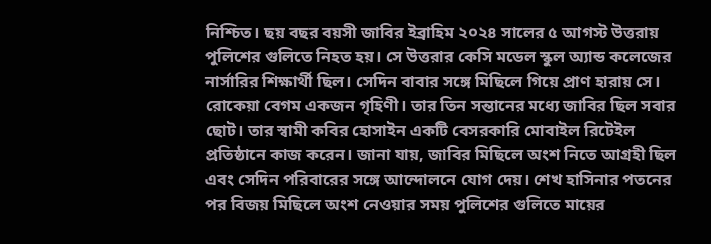নিশ্চিত। ছয় বছর বয়সী জাবির ইব্রাহিম ২০২৪ সালের ৫ আগস্ট উত্তরায় পুলিশের গুলিতে নিহত হয়। সে উত্তরার কেসি মডেল স্কুল অ্যান্ড কলেজের নার্সারির শিক্ষার্থী ছিল। সেদিন বাবার সঙ্গে মিছিলে গিয়ে প্রাণ হারায় সে। রোকেয়া বেগম একজন গৃহিণী। তার তিন সন্তানের মধ্যে জাবির ছিল সবার ছোট। তার স্বামী কবির হোসাইন একটি বেসরকারি মোবাইল রিটেইল প্রতিষ্ঠানে কাজ করেন। জানা যায়, জাবির মিছিলে অংশ নিতে আগ্রহী ছিল এবং সেদিন পরিবারের সঙ্গে আন্দোলনে যোগ দেয়। শেখ হাসিনার পতনের পর বিজয় মিছিলে অংশ নেওয়ার সময় পুলিশের গুলিতে মায়ের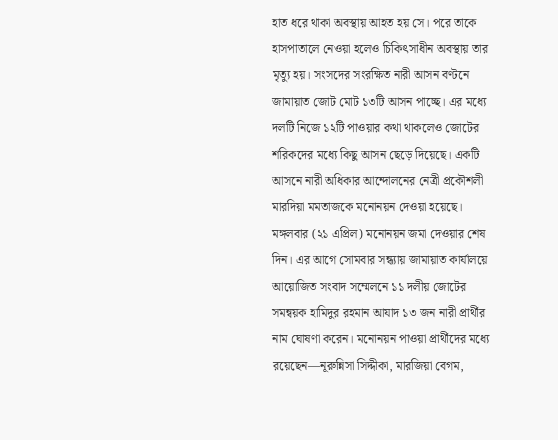হাত ধরে থাকা অবস্থায় আহত হয় সে। পরে তাকে হাসপাতালে নেওয়া হলেও চিকিৎসাধীন অবস্থায় তার মৃত্যু হয়। সংসদের সংরক্ষিত নারী আসন বণ্টনে জামায়াত জোট মোট ১৩টি আসন পাচ্ছে। এর মধ্যে দলটি নিজে ১২টি পাওয়ার কথা থাকলেও জোটের শরিকদের মধ্যে কিছু আসন ছেড়ে দিয়েছে। একটি আসনে নারী অধিকার আন্দোলনের নেত্রী প্রকৌশলী মারদিয়া মমতাজকে মনোনয়ন দেওয়া হয়েছে। মঙ্গলবার (২১ এপ্রিল) মনোনয়ন জমা দেওয়ার শেষ দিন। এর আগে সোমবার সন্ধ্যায় জামায়াত কার্যালয়ে আয়োজিত সংবাদ সম্মেলনে ১১ দলীয় জোটের সমন্বয়ক হামিদুর রহমান আযাদ ১৩ জন নারী প্রার্থীর নাম ঘোষণা করেন। মনোনয়ন পাওয়া প্রার্থীদের মধ্যে রয়েছেন—নূরুন্নিসা সিদ্দীকা, মারজিয়া বেগম,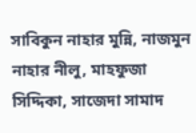সাবিকুন নাহার মুন্নি, নাজমুন নাহার নীলু, মাহফুজা সিদ্দিকা, সাজেদা সামাদ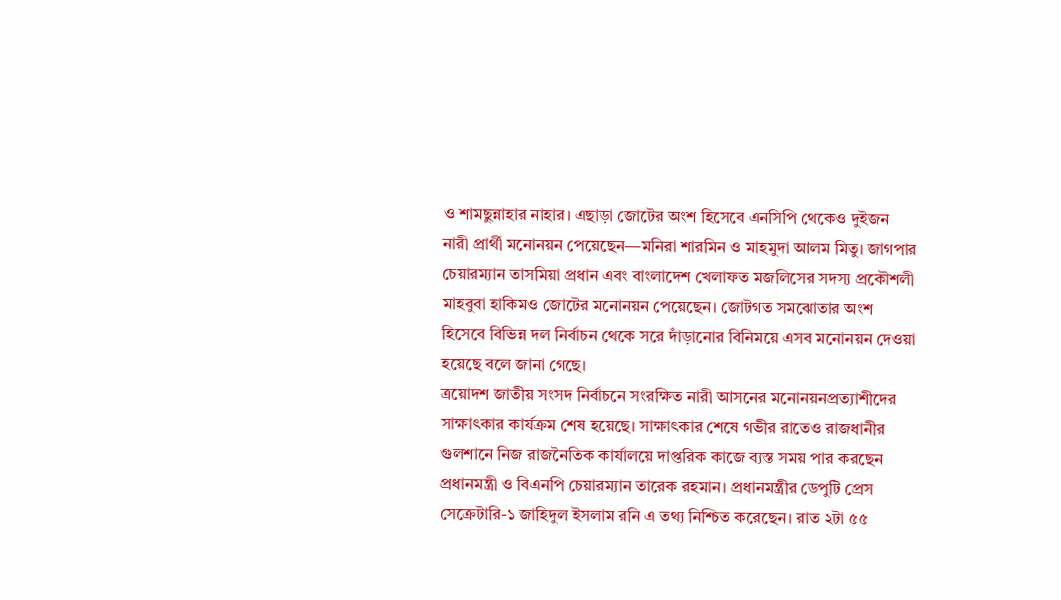ও শামছুন্নাহার নাহার। এছাড়া জোটের অংশ হিসেবে এনসিপি থেকেও দুইজন নারী প্রার্থী মনোনয়ন পেয়েছেন—মনিরা শারমিন ও মাহমুদা আলম মিতু। জাগপার চেয়ারম্যান তাসমিয়া প্রধান এবং বাংলাদেশ খেলাফত মজলিসের সদস্য প্রকৌশলী মাহবুবা হাকিমও জোটের মনোনয়ন পেয়েছেন। জোটগত সমঝোতার অংশ হিসেবে বিভিন্ন দল নির্বাচন থেকে সরে দাঁড়ানোর বিনিময়ে এসব মনোনয়ন দেওয়া হয়েছে বলে জানা গেছে।
ত্রয়োদশ জাতীয় সংসদ নির্বাচনে সংরক্ষিত নারী আসনের মনোনয়নপ্রত্যাশীদের সাক্ষাৎকার কার্যক্রম শেষ হয়েছে। সাক্ষাৎকার শেষে গভীর রাতেও রাজধানীর গুলশানে নিজ রাজনৈতিক কার্যালয়ে দাপ্তরিক কাজে ব্যস্ত সময় পার করছেন প্রধানমন্ত্রী ও বিএনপি চেয়ারম্যান তারেক রহমান। প্রধানমন্ত্রীর ডেপুটি প্রেস সেক্রেটারি-১ জাহিদুল ইসলাম রনি এ তথ্য নিশ্চিত করেছেন। রাত ২টা ৫৫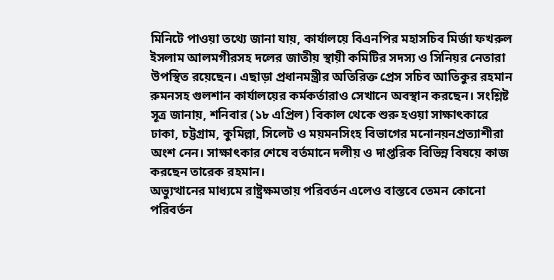মিনিটে পাওয়া তথ্যে জানা যায়, কার্যালয়ে বিএনপির মহাসচিব মির্জা ফখরুল ইসলাম আলমগীরসহ দলের জাতীয় স্থায়ী কমিটির সদস্য ও সিনিয়র নেতারা উপস্থিত রয়েছেন। এছাড়া প্রধানমন্ত্রীর অতিরিক্ত প্রেস সচিব আতিকুর রহমান রুমনসহ গুলশান কার্যালয়ের কর্মকর্তারাও সেখানে অবস্থান করছেন। সংশ্লিষ্ট সূত্র জানায়, শনিবার (১৮ এপ্রিল) বিকাল থেকে শুরু হওয়া সাক্ষাৎকারে ঢাকা, চট্টগ্রাম, কুমিল্লা, সিলেট ও ময়মনসিংহ বিভাগের মনোনয়নপ্রত্যাশীরা অংশ নেন। সাক্ষাৎকার শেষে বর্তমানে দলীয় ও দাপ্তরিক বিভিন্ন বিষয়ে কাজ করছেন তারেক রহমান।
অভ্যুত্থানের মাধ্যমে রাষ্ট্রক্ষমতায় পরিবর্তন এলেও বাস্তবে তেমন কোনো পরিবর্তন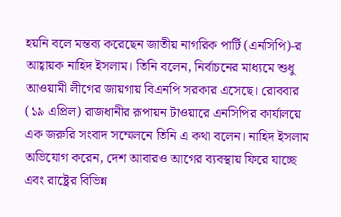হয়নি বলে মন্তব্য করেছেন জাতীয় নাগরিক পার্টি (এনসিপি)-র আহ্বায়ক নাহিদ ইসলাম। তিনি বলেন, নির্বাচনের মাধ্যমে শুধু আওয়ামী লীগের জায়গায় বিএনপি সরকার এসেছে। রোববার (১৯ এপ্রিল) রাজধানীর রূপায়ন টাওয়ারে এনসিপির কার্যালয়ে এক জরুরি সংবাদ সম্মেলনে তিনি এ কথা বলেন। নাহিদ ইসলাম অভিযোগ করেন, দেশ আবারও আগের ব্যবস্থায় ফিরে যাচ্ছে এবং রাষ্ট্রের বিভিন্ন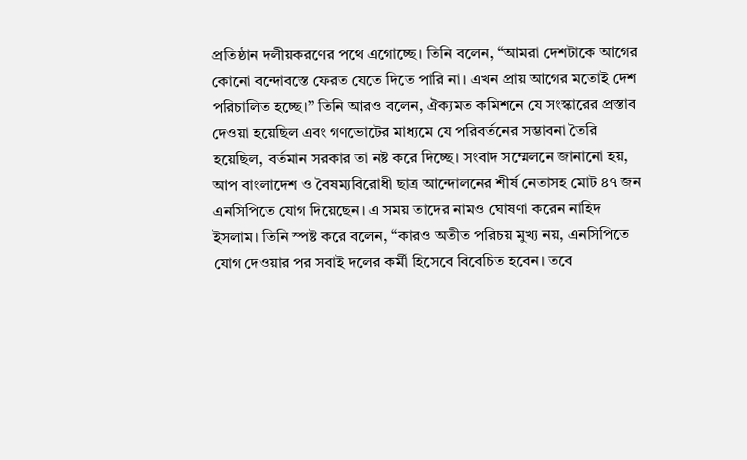প্রতিষ্ঠান দলীয়করণের পথে এগোচ্ছে। তিনি বলেন, “আমরা দেশটাকে আগের কোনো বন্দোবস্তে ফেরত যেতে দিতে পারি না। এখন প্রায় আগের মতোই দেশ পরিচালিত হচ্ছে।” তিনি আরও বলেন, ঐক্যমত কমিশনে যে সংস্কারের প্রস্তাব দেওয়া হয়েছিল এবং গণভোটের মাধ্যমে যে পরিবর্তনের সম্ভাবনা তৈরি হয়েছিল, বর্তমান সরকার তা নষ্ট করে দিচ্ছে। সংবাদ সম্মেলনে জানানো হয়, আপ বাংলাদেশ ও বৈষম্যবিরোধী ছাত্র আন্দোলনের শীর্ষ নেতাসহ মোট ৪৭ জন এনসিপিতে যোগ দিয়েছেন। এ সময় তাদের নামও ঘোষণা করেন নাহিদ ইসলাম। তিনি স্পষ্ট করে বলেন, “কারও অতীত পরিচয় মুখ্য নয়, এনসিপিতে যোগ দেওয়ার পর সবাই দলের কর্মী হিসেবে বিবেচিত হবেন। তবে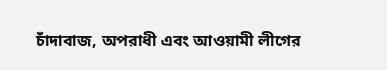চাঁদাবাজ, অপরাধী এবং আওয়ামী লীগের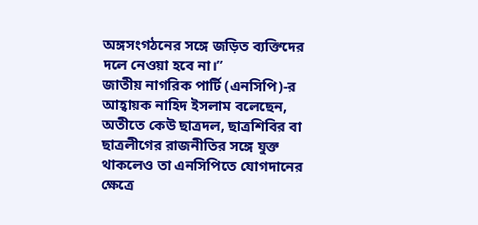অঙ্গসংগঠনের সঙ্গে জড়িত ব্যক্তিদের দলে নেওয়া হবে না।”
জাতীয় নাগরিক পার্টি (এনসিপি)-র আহ্বায়ক নাহিদ ইসলাম বলেছেন, অতীতে কেউ ছাত্রদল, ছাত্রশিবির বা ছাত্রলীগের রাজনীতির সঙ্গে যুক্ত থাকলেও তা এনসিপিতে যোগদানের ক্ষেত্রে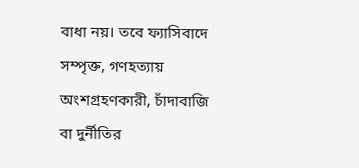বাধা নয়। তবে ফ্যাসিবাদে সম্পৃক্ত, গণহত্যায় অংশগ্রহণকারী, চাঁদাবাজি বা দুর্নীতির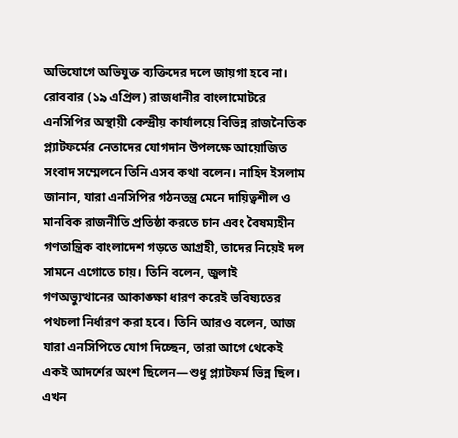অভিযোগে অভিযুক্ত ব্যক্তিদের দলে জায়গা হবে না। রোববার (১৯ এপ্রিল) রাজধানীর বাংলামোটরে এনসিপির অস্থায়ী কেন্দ্রীয় কার্যালয়ে বিভিন্ন রাজনৈতিক প্ল্যাটফর্মের নেতাদের যোগদান উপলক্ষে আয়োজিত সংবাদ সম্মেলনে তিনি এসব কথা বলেন। নাহিদ ইসলাম জানান, যারা এনসিপির গঠনতন্ত্র মেনে দায়িত্বশীল ও মানবিক রাজনীতি প্রতিষ্ঠা করতে চান এবং বৈষম্যহীন গণতান্ত্রিক বাংলাদেশ গড়তে আগ্রহী, তাদের নিয়েই দল সামনে এগোতে চায়। তিনি বলেন, জুলাই গণঅভ্যুত্থানের আকাঙ্ক্ষা ধারণ করেই ভবিষ্যতের পথচলা নির্ধারণ করা হবে। তিনি আরও বলেন, আজ যারা এনসিপিতে যোগ দিচ্ছেন, তারা আগে থেকেই একই আদর্শের অংশ ছিলেন—শুধু প্ল্যাটফর্ম ভিন্ন ছিল। এখন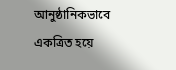আনুষ্ঠানিকভাবে একত্রিত হয়ে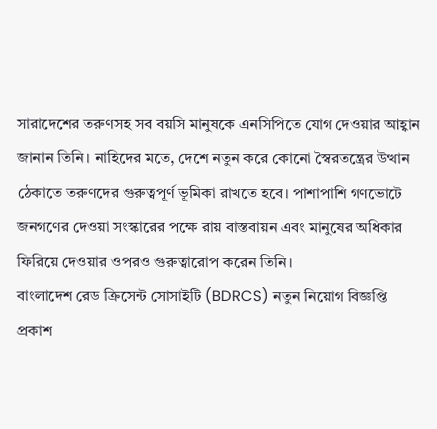সারাদেশের তরুণসহ সব বয়সি মানুষকে এনসিপিতে যোগ দেওয়ার আহ্বান জানান তিনি। নাহিদের মতে, দেশে নতুন করে কোনো স্বৈরতন্ত্রের উত্থান ঠেকাতে তরুণদের গুরুত্বপূর্ণ ভূমিকা রাখতে হবে। পাশাপাশি গণভোটে জনগণের দেওয়া সংস্কারের পক্ষে রায় বাস্তবায়ন এবং মানুষের অধিকার ফিরিয়ে দেওয়ার ওপরও গুরুত্বারোপ করেন তিনি।
বাংলাদেশ রেড ক্রিসেন্ট সোসাইটি (BDRCS) নতুন নিয়োগ বিজ্ঞপ্তি প্রকাশ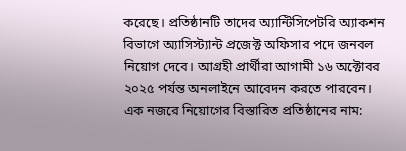করেছে। প্রতিষ্ঠানটি তাদের অ্যান্টিসিপেটরি অ্যাকশন বিভাগে অ্যাসিস্ট্যান্ট প্রজেক্ট অফিসার পদে জনবল নিয়োগ দেবে। আগ্রহী প্রার্থীরা আগামী ১৬ অক্টোবর ২০২৫ পর্যন্ত অনলাইনে আবেদন করতে পারবেন। এক নজরে নিয়োগের বিস্তারিত প্রতিষ্ঠানের নাম: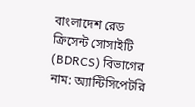বাংলাদেশ রেড ক্রিসেন্ট সোসাইটি (BDRCS) বিভাগের নাম: অ্যান্টিসিপেটরি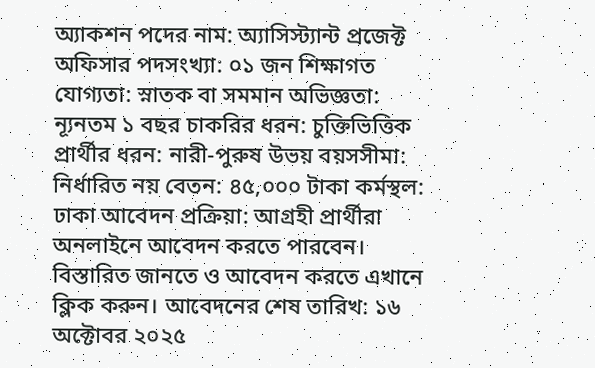অ্যাকশন পদের নাম: অ্যাসিস্ট্যান্ট প্রজেক্ট অফিসার পদসংখ্যা: ০১ জন শিক্ষাগত যোগ্যতা: স্নাতক বা সমমান অভিজ্ঞতা: ন্যূনতম ১ বছর চাকরির ধরন: চুক্তিভিত্তিক প্রার্থীর ধরন: নারী-পুরুষ উভয় বয়সসীমা: নির্ধারিত নয় বেতন: ৪৫,০০০ টাকা কর্মস্থল: ঢাকা আবেদন প্রক্রিয়া: আগ্রহী প্রার্থীরা অনলাইনে আবেদন করতে পারবেন। বিস্তারিত জানতে ও আবেদন করতে এখানে ক্লিক করুন। আবেদনের শেষ তারিখ: ১৬ অক্টোবর ২০২৫